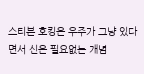스티븐 호킹은 우주가 그냥 있다면서 신은 필요없는 개념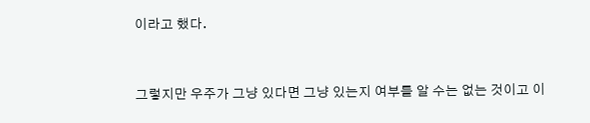이라고 했다.



그렇지만 우주가 그냥 있다면 그냥 있는지 여부를 알 수는 없는 것이고 이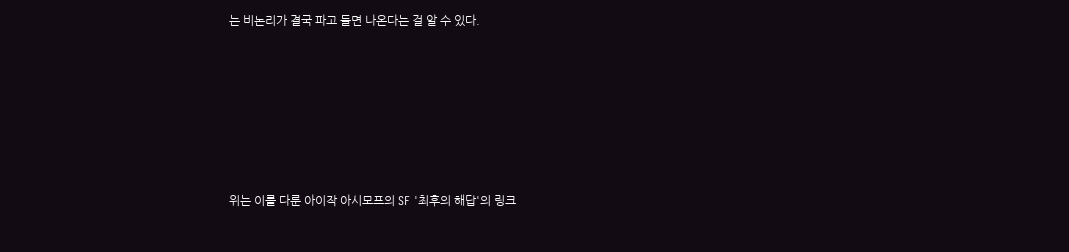는 비논리가 결국 파고 들면 나온다는 걸 알 수 있다.






위는 이를 다룬 아이작 아시모프의 SF '최후의 해답'의 링크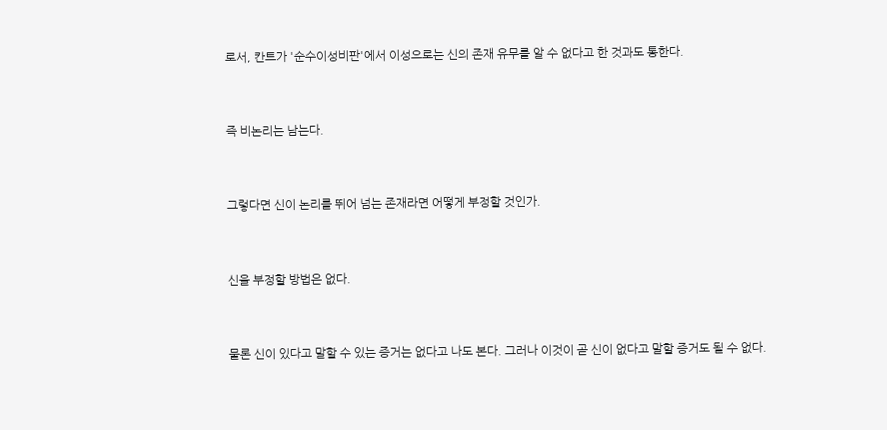로서, 칸트가 '순수이성비판'에서 이성으로는 신의 존재 유무를 알 수 없다고 한 것과도 통한다.



즉 비논리는 남는다.



그렇다면 신이 논리를 뛰어 넘는 존재라면 어떻게 부정할 것인가.



신을 부정할 방법은 없다.



물론 신이 있다고 말할 수 있는 증거는 없다고 나도 본다. 그러나 이것이 곧 신이 없다고 말할 증거도 될 수 없다.